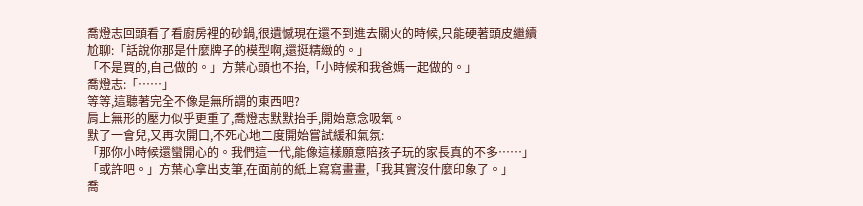喬燈志回頭看了看廚房裡的砂鍋,很遺憾現在還不到進去關火的時候,只能硬著頭皮繼續尬聊:「話說你那是什麼牌子的模型啊,還挺精緻的。」
「不是買的,自己做的。」方葉心頭也不抬,「小時候和我爸媽一起做的。」
喬燈志:「……」
等等,這聽著完全不像是無所謂的東西吧?
肩上無形的壓力似乎更重了,喬燈志默默抬手,開始意念吸氧。
默了一會兒,又再次開口,不死心地二度開始嘗試緩和氣氛:
「那你小時候還蠻開心的。我們這一代,能像這樣願意陪孩子玩的家長真的不多……」
「或許吧。」方葉心拿出支筆,在面前的紙上寫寫畫畫,「我其實沒什麼印象了。」
喬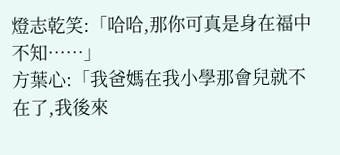燈志乾笑:「哈哈,那你可真是身在福中不知……」
方葉心:「我爸媽在我小學那會兒就不在了,我後來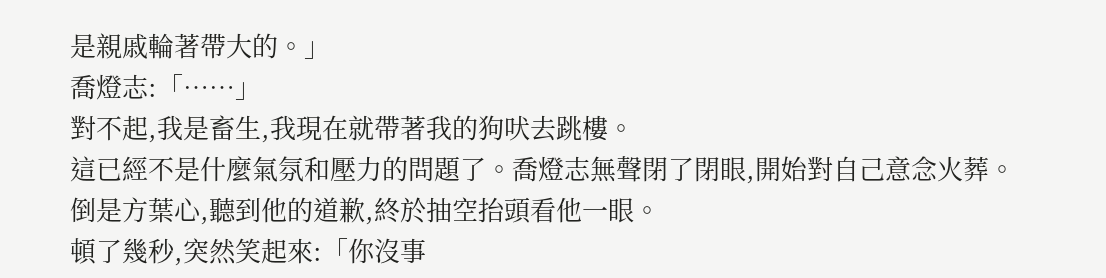是親戚輪著帶大的。」
喬燈志:「……」
對不起,我是畜生,我現在就帶著我的狗吠去跳樓。
這已經不是什麼氣氛和壓力的問題了。喬燈志無聲閉了閉眼,開始對自己意念火葬。
倒是方葉心,聽到他的道歉,終於抽空抬頭看他一眼。
頓了幾秒,突然笑起來:「你沒事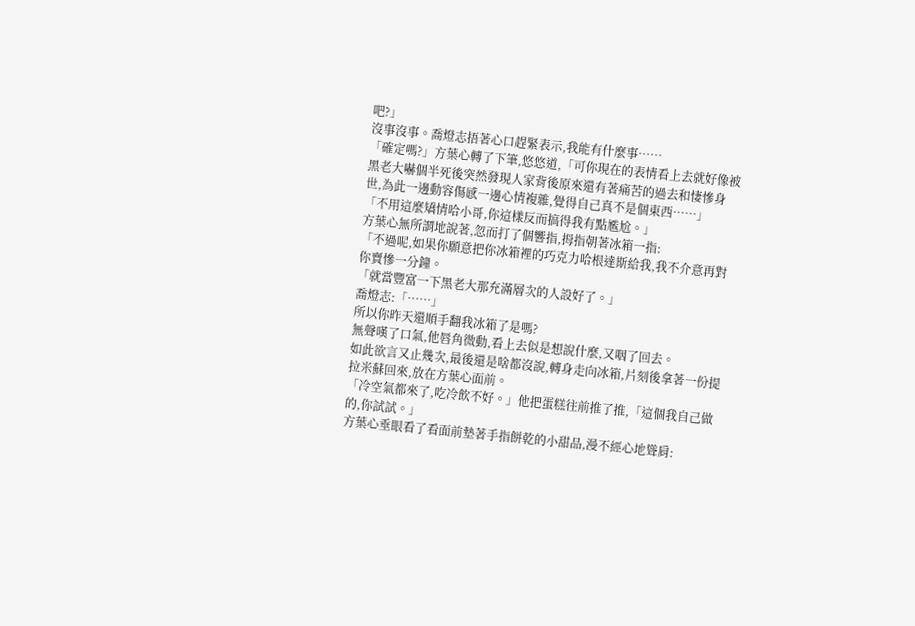吧?」
沒事沒事。喬燈志捂著心口趕緊表示,我能有什麼事……
「確定嗎?」方葉心轉了下筆,悠悠道,「可你現在的表情看上去就好像被黑老大嚇個半死後突然發現人家背後原來還有著痛苦的過去和悽慘身世,為此一邊動容傷感一邊心情複雜,覺得自己真不是個東西……」
「不用這麼矯情哈小哥,你這樣反而搞得我有點尷尬。」
方葉心無所謂地說著,忽而打了個響指,拇指朝著冰箱一指:
「不過呢,如果你願意把你冰箱裡的巧克力哈根達斯給我,我不介意再對你賣慘一分鐘。
「就當豐富一下黑老大那充滿層次的人設好了。」
喬燈志:「……」
所以你昨天還順手翻我冰箱了是嗎?
無聲嘆了口氣,他唇角微動,看上去似是想說什麼,又咽了回去。
如此欲言又止幾次,最後還是啥都沒說,轉身走向冰箱,片刻後拿著一份提拉米蘇回來,放在方葉心面前。
「冷空氣都來了,吃冷飲不好。」他把蛋糕往前推了推,「這個我自己做的,你試試。」
方葉心垂眼看了看面前墊著手指餅乾的小甜品,漫不經心地聳肩: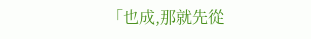「也成,那就先從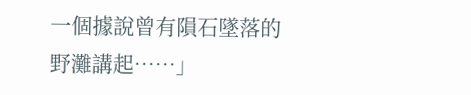一個據說曾有隕石墜落的野灘講起……」